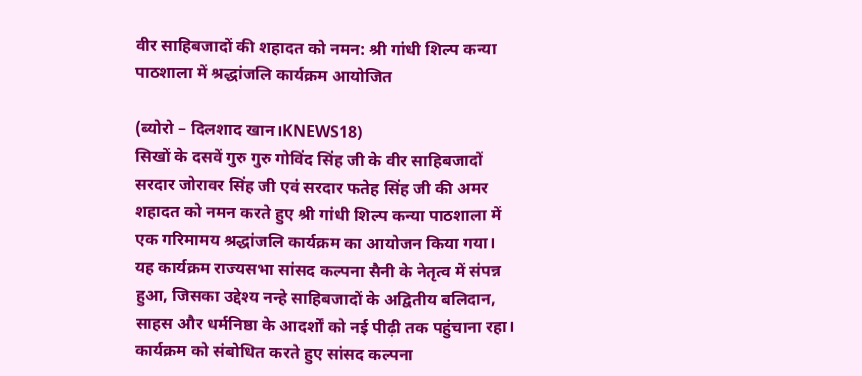वीर साहिबजादों की शहादत को नमन: श्री गांधी शिल्प कन्या पाठशाला में श्रद्धांजलि कार्यक्रम आयोजित

(ब्योरो – दिलशाद खान।KNEWS18)
सिखों के दसवें गुरु गुरु गोविंद सिंह जी के वीर साहिबजादों सरदार जोरावर सिंह जी एवं सरदार फतेह सिंह जी की अमर शहादत को नमन करते हुए श्री गांधी शिल्प कन्या पाठशाला में एक गरिमामय श्रद्धांजलि कार्यक्रम का आयोजन किया गया। यह कार्यक्रम राज्यसभा सांसद कल्पना सैनी के नेतृत्व में संपन्न हुआ, जिसका उद्देश्य नन्हे साहिबजादों के अद्वितीय बलिदान, साहस और धर्मनिष्ठा के आदर्शों को नई पीढ़ी तक पहुंचाना रहा।
कार्यक्रम को संबोधित करते हुए सांसद कल्पना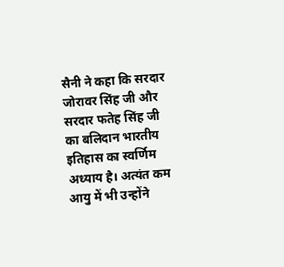सैनी ने कहा कि सरदार जोरावर सिंह जी और सरदार फतेह सिंह जी का बलिदान भारतीय इतिहास का स्वर्णिम अध्याय है। अत्यंत कम आयु में भी उन्होंने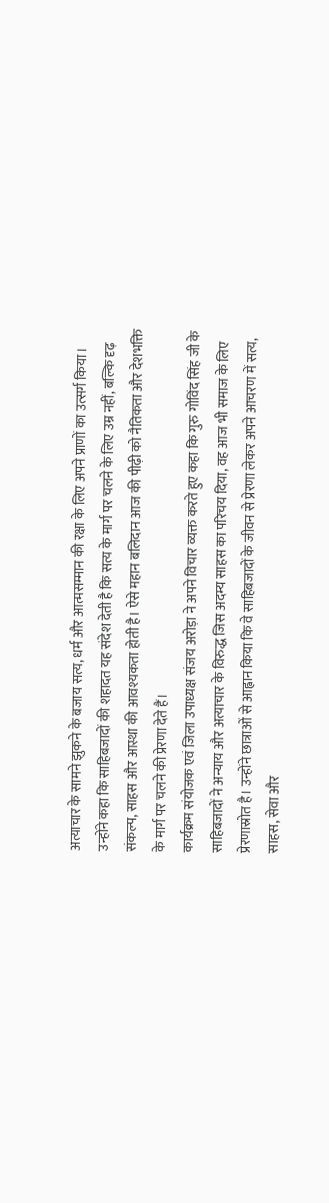अत्याचार के सामने झुकने के बजाय सत्य, धर्म और आत्मसम्मान की रक्षा के लिए अपने प्राणों का उत्सर्ग किया। उन्होंने कहा कि साहिबजादों की शहादत यह संदेश देती है कि सत्य के मार्ग पर चलने के लिए उम्र नहीं, बल्कि दृढ़ संकल्प, साहस और आस्था की आवश्यकता होती है। ऐसे महान बलिदान आज की पीढ़ी को नैतिकता और देशभक्ति के मार्ग पर चलने की प्रेरणा देते हैं।
कार्यक्रम संयोजक एवं जिला उपाध्यक्ष संजय अरोड़ा ने अपने विचार व्यक्त करते हुए कहा कि गुरु गोविंद सिंह जी के साहिबजादों ने अन्याय और अत्याचार के विरुद्ध जिस अदम्य साहस का परिचय दिया, वह आज भी समाज के लिए प्रेरणास्रोत है। उन्होंने छात्राओं से आह्वान किया कि वे साहिबजादों के जीवन से प्रेरणा लेकर अपने आचरण में सत्य, साहस, सेवा और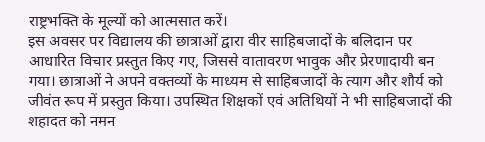राष्ट्रभक्ति के मूल्यों को आत्मसात करें।
इस अवसर पर विद्यालय की छात्राओं द्वारा वीर साहिबजादों के बलिदान पर आधारित विचार प्रस्तुत किए गए, जिससे वातावरण भावुक और प्रेरणादायी बन गया। छात्राओं ने अपने वक्तव्यों के माध्यम से साहिबजादों के त्याग और शौर्य को जीवंत रूप में प्रस्तुत किया। उपस्थित शिक्षकों एवं अतिथियों ने भी साहिबजादों की शहादत को नमन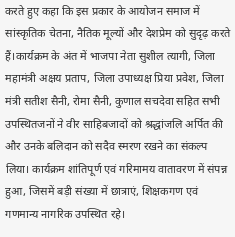करते हुए कहा कि इस प्रकार के आयोजन समाज में सांस्कृतिक चेतना, नैतिक मूल्यों और देशप्रेम को सुदृढ़ करते हैं।कार्यक्रम के अंत में भाजपा नेता सुशील त्यागी, जिला महामंत्री अक्षय प्रताप, जिला उपाध्यक्ष प्रिया प्रवेश, जिला मंत्री सतीश सैनी, रोमा सैनी, कुणाल सचदेवा सहित सभी उपस्थितजनों ने वीर साहिबजादों को श्रद्धांजलि अर्पित की और उनके बलिदान को सदैव स्मरण रखने का संकल्प लिया। कार्यक्रम शांतिपूर्ण एवं गरिमामय वातावरण में संपन्न हुआ, जिसमें बड़ी संख्या में छात्राएं, शिक्षकगण एवं गणमान्य नागरिक उपस्थित रहे।